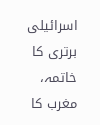اسرائیلی برتری کا خاتمہ، مغرب کا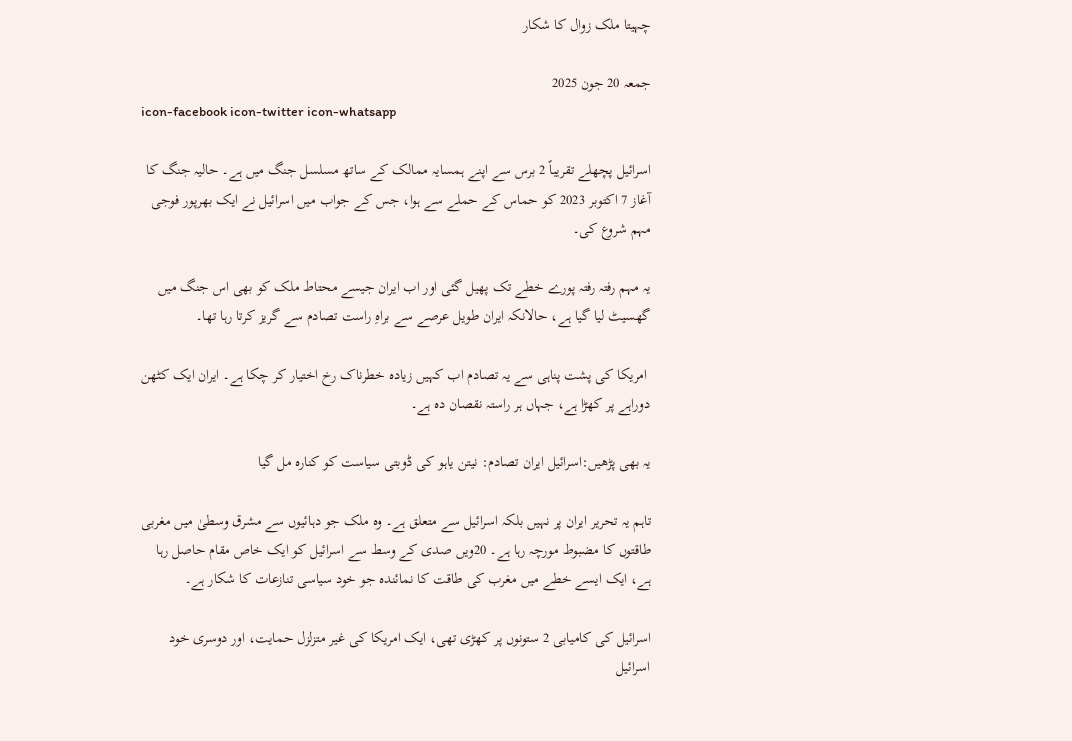چہیتا ملک زوال کا شکار

جمعہ 20 جون 2025
icon-facebook icon-twitter icon-whatsapp

اسرائیل پچھلے تقریباً 2 برس سے اپنے ہمسایہ ممالک کے ساتھ مسلسل جنگ میں ہے۔ حالیہ جنگ کا آغاز 7 اکتوبر 2023 کو حماس کے حملے سے ہوا، جس کے جواب میں اسرائیل نے ایک بھرپور فوجی مہم شروع کی۔

یہ مہم رفتہ رفتہ پورے خطے تک پھیل گئی اور اب ایران جیسے محتاط ملک کو بھی اس جنگ میں گھسیٹ لیا گیا ہے، حالانکہ ایران طویل عرصے سے براہِ راست تصادم سے گریز کرتا رہا تھا۔

 امریکا کی پشت پناہی سے یہ تصادم اب کہیں زیادہ خطرناک رخ اختیار کر چکا ہے۔ ایران ایک کٹھن دوراہے پر کھڑا ہے، جہاں ہر راستہ نقصان دہ ہے۔

یہ بھی پڑھیں:اسرائیل ایران تصادم: نیتن یاہو کی ڈوبتی سیاست کو کنارہ مل گیا

تاہم یہ تحریر ایران پر نہیں بلکہ اسرائیل سے متعلق ہے۔ وہ ملک جو دہائیوں سے مشرق وسطیٰ میں مغربی طاقتوں کا مضبوط مورچہ رہا ہے۔ 20ویں صدی کے وسط سے اسرائیل کو ایک خاص مقام حاصل رہا ہے، ایک ایسے خطے میں مغرب کی طاقت کا نمائندہ جو خود سیاسی تنازعات کا شکار ہے۔

اسرائیل کی کامیابی 2 ستونوں پر کھڑی تھی، ایک امریکا کی غیر متزلزل حمایت، اور دوسری خود اسرائیل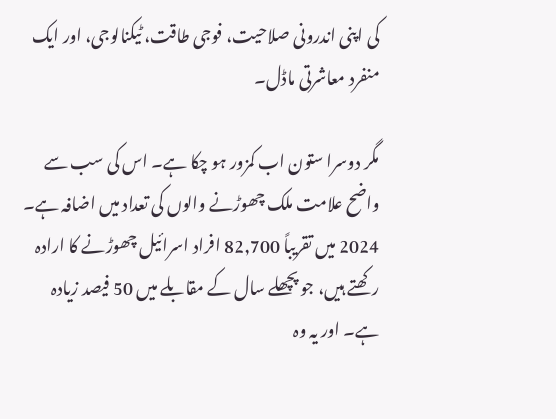کی اپنی اندرونی صلاحیت، فوجی طاقت، ٹیکنالوجی، اور ایک منفرد معاشرتی ماڈل۔

مگر دوسرا ستون اب کمزور ہو چکا ہے۔ اس کی سب سے واضح علامت ملک چھوڑنے والوں کی تعداد میں اضافہ ہے۔ 2024 میں تقریباً 82,700 افراد اسرائیل چھوڑنے کا ارادہ رکھتے ہیں، جو پچھلے سال کے مقابلے میں 50 فیصد زیادہ ہے۔ اور یہ وہ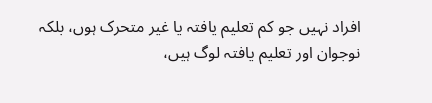افراد نہیں جو کم تعلیم یافتہ یا غیر متحرک ہوں، بلکہ نوجوان اور تعلیم یافتہ لوگ ہیں،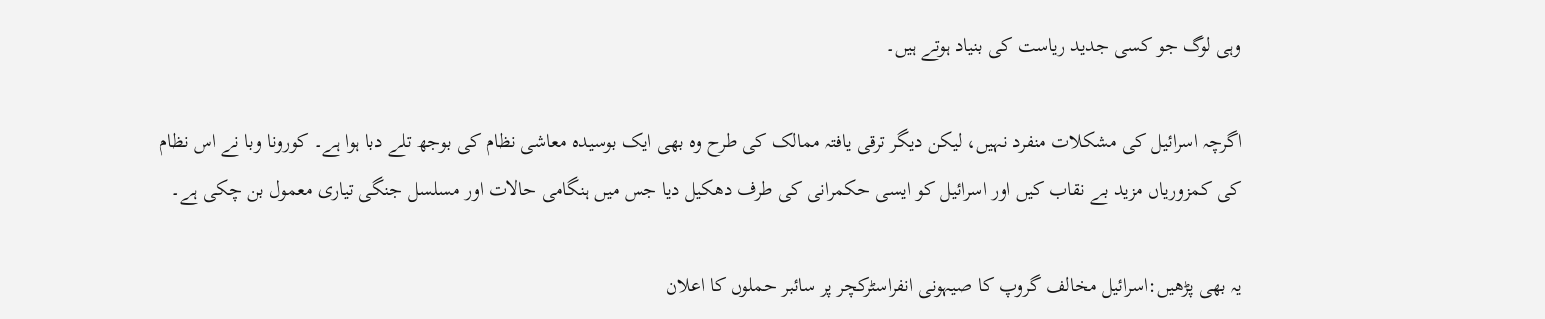وہی لوگ جو کسی جدید ریاست کی بنیاد ہوتے ہیں۔

اگرچہ اسرائیل کی مشکلات منفرد نہیں، لیکن دیگر ترقی یافتہ ممالک کی طرح وہ بھی ایک بوسیدہ معاشی نظام کی بوجھ تلے دبا ہوا ہے۔ کورونا وبا نے اس نظام کی کمزوریاں مزید بے نقاب کیں اور اسرائیل کو ایسی حکمرانی کی طرف دھکیل دیا جس میں ہنگامی حالات اور مسلسل جنگی تیاری معمول بن چکی ہے۔

یہ بھی پڑھیں:اسرائیل مخالف گروپ کا صیہونی انفراسٹرکچر پر سائبر حملوں کا اعلان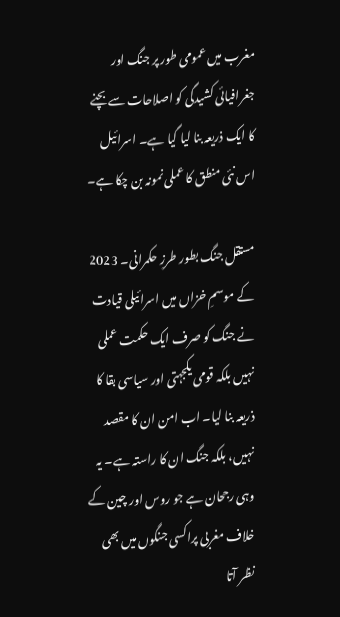مغرب میں عمومی طور پر جنگ اور جغرافیائی کشیدگی کو اصلاحات سے بچنے کا ایک ذریعہ بنا لیا گیا ہے۔ اسرائیل اس نئی منطق کا عملی نمونہ بن چکا ہے۔

مستقل جنگ بطور طرزِ حکمرانی۔ 2023 کے موسمِ خزاں میں اسرائیلی قیادت نے جنگ کو صرف ایک حکمت عملی نہیں بلکہ قومی یکجہتی اور سیاسی بقا کا ذریعہ بنا لیا۔ اب امن ان کا مقصد نہیں، بلکہ جنگ ان کا راستہ ہے۔ یہ وہی رجحان ہے جو روس اور چین کے خلاف مغربی پراکسی جنگوں میں بھی نظر آتا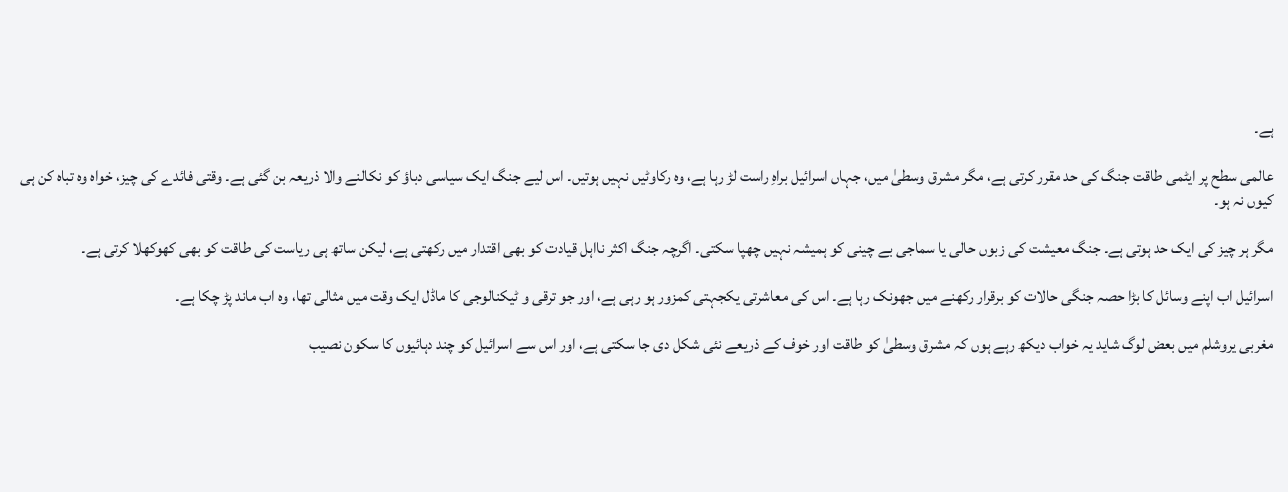ہے۔

عالمی سطح پر ایٹمی طاقت جنگ کی حد مقرر کرتی ہے، مگر مشرق وسطیٰ میں، جہاں اسرائیل براہِ راست لڑ رہا ہے، وہ رکاوٹیں نہیں ہوتیں۔ اس لیے جنگ ایک سیاسی دباؤ کو نکالنے والا ذریعہ بن گئی ہے۔ وقتی فائدے کی چیز، خواہ وہ تباہ کن ہی کیوں نہ ہو۔

مگر ہر چیز کی ایک حد ہوتی ہے۔ جنگ معیشت کی زبوں حالی یا سماجی بے چینی کو ہمیشہ نہیں چھپا سکتی۔ اگرچہ جنگ اکثر نااہل قیادت کو بھی اقتدار میں رکھتی ہے، لیکن ساتھ ہی ریاست کی طاقت کو بھی کھوکھلا کرتی ہے۔

اسرائیل اب اپنے وسائل کا بڑا حصہ جنگی حالات کو برقرار رکھنے میں جھونک رہا ہے۔ اس کی معاشرتی یکجہتی کمزور ہو رہی ہے، اور جو ترقی و ٹیکنالوجی کا ماڈل ایک وقت میں مثالی تھا، وہ اب ماند پڑ چکا ہے۔

مغربی یروشلم میں بعض لوگ شاید یہ خواب دیکھ رہے ہوں کہ مشرق وسطیٰ کو طاقت اور خوف کے ذریعے نئی شکل دی جا سکتی ہے، اور اس سے اسرائیل کو چند دہائیوں کا سکون نصیب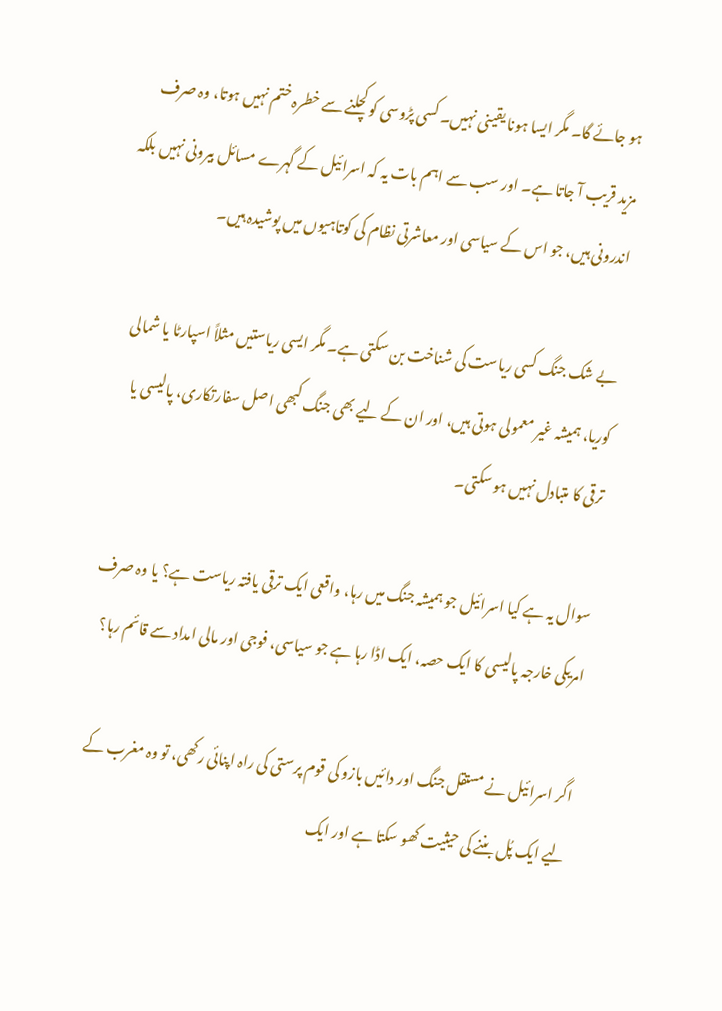ہو جائے گا۔ مگر ایسا ہونا یقینی نہیں۔ کسی پڑوسی کو کچلنے سے خطرہ ختم نہیں ہوتا، وہ صرف مزید قریب آ جاتا ہے۔ اور سب سے اہم بات یہ کہ اسرائیل کے گہرے مسائل بیرونی نہیں بلکہ اندرونی ہیں، جو اس کے سیاسی اور معاشرتی نظام کی کوتاہیوں میں پوشیدہ ہیں۔

بے شک جنگ کسی ریاست کی شناخت بن سکتی ہے۔ مگر ایسی ریاستیں مثلاً اسپارٹا یا شمالی کوریا، ہمیشہ غیر معمولی ہوتی ہیں، اور ان کے لیے بھی جنگ کبھی اصل سفارتکاری، پالیسی یا ترقی کا متبادل نہیں ہو سکتی۔

سوال یہ ہے کیا اسرائیل جو ہمیشہ جنگ میں رہا، واقعی ایک ترقی یافتہ ریاست ہے؟ یا وہ صرف امریکی خارجہ پالیسی کا ایک حصہ، ایک اڈا رہا ہے جو سیاسی، فوجی اور مالی امداد سے قائم رہا؟

اگر اسرائیل نے مستقل جنگ اور دائیں بازو کی قوم پرستی کی راہ اپنائی رکھی، تو وہ مغرب کے لیے ایک پُل بننے کی حیثیت کھو سکتا ہے اور ایک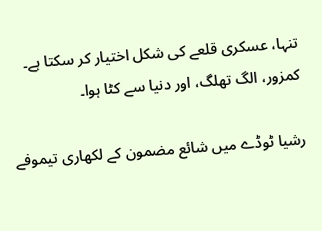تنہا، عسکری قلعے کی شکل اختیار کر سکتا ہے۔ کمزور، الگ تھلگ، اور دنیا سے کٹا ہوا۔

رشیا ٹوڈے میں شائع مضمون کے لکھاری تیموفے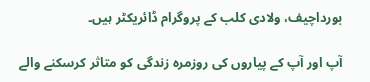بورداچیف، ولادی کلب کے پروگرام ڈائریکٹر ہیں۔

آپ اور آپ کے پیاروں کی روزمرہ زندگی کو متاثر کرسکنے والے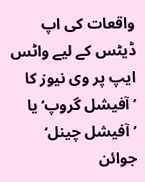واقعات کی اپ ڈیٹس کے لیے واٹس ایپ پر وی نیوز کا ’آفیشل گروپ‘ یا ’آفیشل چینل‘ جوائن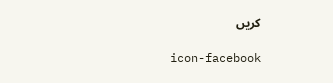کریں

icon-facebook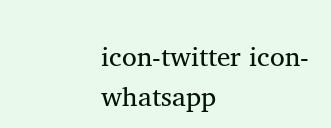icon-twitter icon-whatsapp